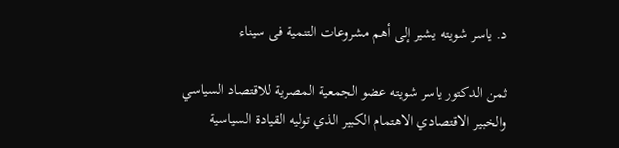د. ياسر شويته يشير إلى أهم مشروعات التنمية فى سيناء

ثمن الدكتور ياسر شويته عضو الجمعية المصرية للاقتصاد السياسي والخبير الاقتصادي الاهتمام الكبير الذي توليه القيادة السياسية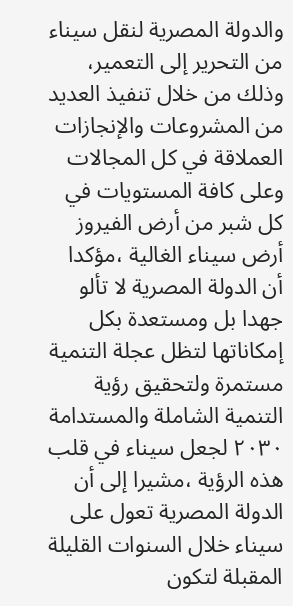والدولة المصرية لنقل سيناء من التحرير إلى التعمير، وذلك من خلال تنفيذ العديد من المشروعات والإنجازات العملاقة في كل المجالات وعلى كافة المستويات في كل شبر من أرض الفيروز أرض سيناء الغالية ،مؤكدا أن الدولة المصرية لا تألو جهدا بل ومستعدة بكل إمكاناتها لتظل عجلة التنمية  مستمرة ولتحقيق رؤية التنمية الشاملة والمستدامة ٢٠٣٠ لجعل سيناء في قلب هذه الرؤية ،مشيرا إلى أن الدولة المصرية تعول على سيناء خلال السنوات القليلة المقبلة لتكون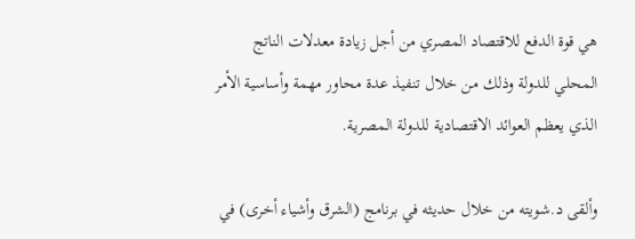هي قوة الدفع للاقتصاد المصري من أجل زيادة معدلات الناتج المحلي للدولة وذلك من خلال تنفيذ عدة محاور مهمة وأساسية الأمر الذي يعظم العوائد الاقتصادية للدولة المصرية.

وألقى د.شويته من خلال حديثه في برنامج (الشرق وأشياء أخرى) في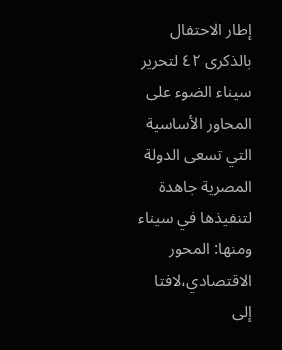إطار الاحتفال بالذكرى ٤٢ لتحرير سيناء الضوء على المحاور الأساسية التي تسعى الدولة المصرية جاهدة لتنفيذها في سيناء ومنها: المحور الاقتصادي،لافتا إلى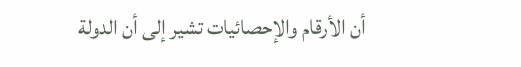أن الأرقام والإحصائيات تشير إلى أن الدولة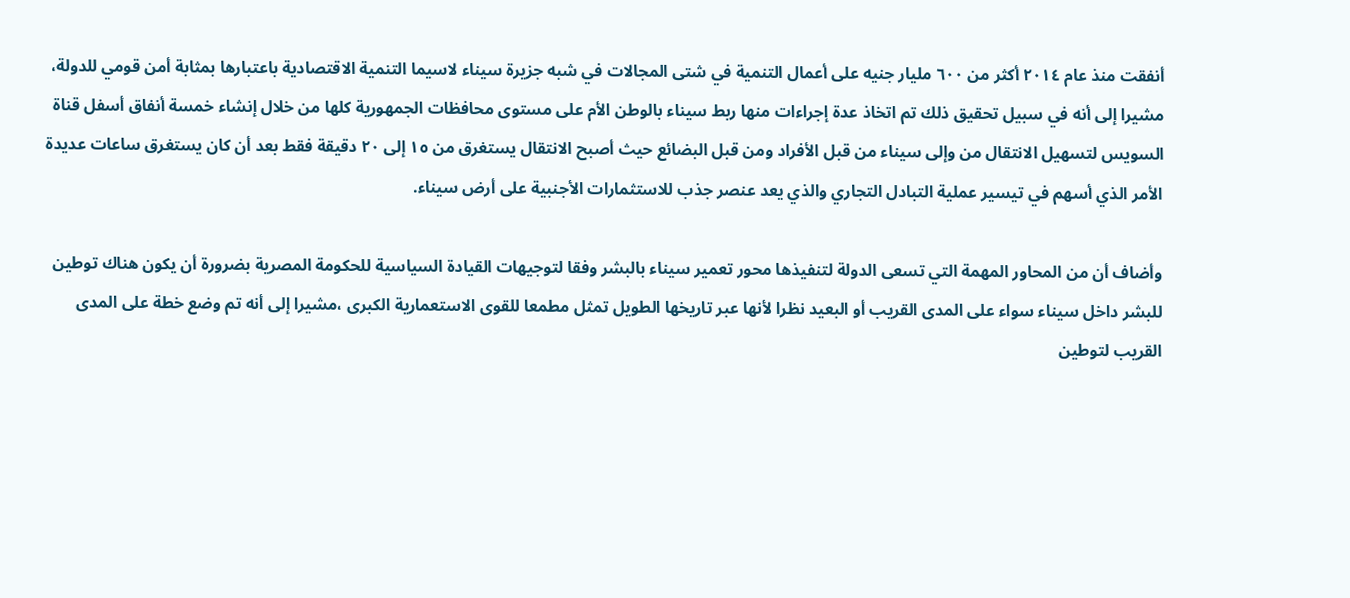أنفقت منذ عام ٢٠١٤ أكثر من ٦٠٠ مليار جنيه على أعمال التنمية في شتى المجالات في شبه جزيرة سيناء لاسيما التنمية الاقتصادية باعتبارها بمثابة أمن قومي للدولة، مشيرا إلى أنه في سبيل تحقيق ذلك تم اتخاذ عدة إجراءات منها ربط سيناء بالوطن الأم على مستوى محافظات الجمهورية كلها من خلال إنشاء خمسة أنفاق أسفل قناة السويس لتسهيل الانتقال من وإلى سيناء من قبل الأفراد ومن قبل البضائع حيث أصبح الانتقال يستغرق من ١٥ إلى ٢٠ دقيقة فقط بعد أن كان يستغرق ساعات عديدة الأمر الذي أسهم في تيسير عملية التبادل التجاري والذي يعد عنصر جذب للاستثمارات الأجنبية على أرض سيناء.

وأضاف أن من المحاور المهمة التي تسعى الدولة لتنفيذها محور تعمير سيناء بالبشر وفقا لتوجيهات القيادة السياسية للحكومة المصرية بضرورة أن يكون هناك توطين للبشر داخل سيناء سواء على المدى القريب أو البعيد نظرا لأنها عبر تاريخها الطويل تمثل مطمعا للقوى الاستعمارية الكبرى ،مشيرا إلى أنه تم وضع خطة على المدى القريب لتوطين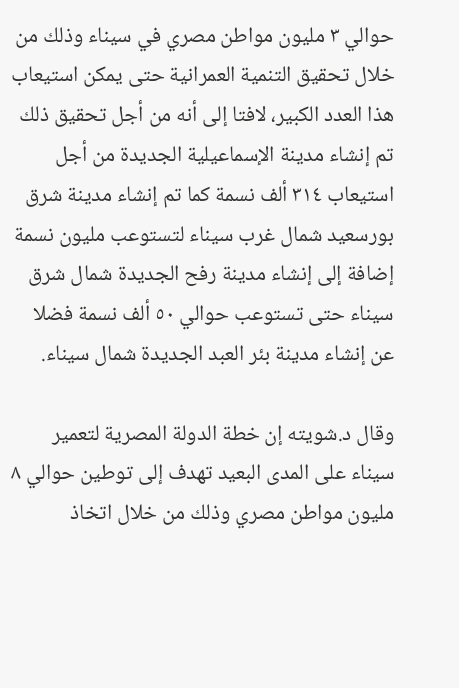حوالي ٣ مليون مواطن مصري في سيناء وذلك من خلال تحقيق التنمية العمرانية حتى يمكن استيعاب هذا العدد الكبير، لافتا إلى أنه من أجل تحقيق ذلك تم إنشاء مدينة الإسماعيلية الجديدة من أجل استيعاب ٣١٤ ألف نسمة كما تم إنشاء مدينة شرق بورسعيد شمال غرب سيناء لتستوعب مليون نسمة إضافة إلى إنشاء مدينة رفح الجديدة شمال شرق سيناء حتى تستوعب حوالي ٥٠ ألف نسمة فضلا عن إنشاء مدينة بئر العبد الجديدة شمال سيناء.

وقال د.شويته إن خطة الدولة المصرية لتعمير سيناء على المدى البعيد تهدف إلى توطين حوالي ٨ مليون مواطن مصري وذلك من خلال اتخاذ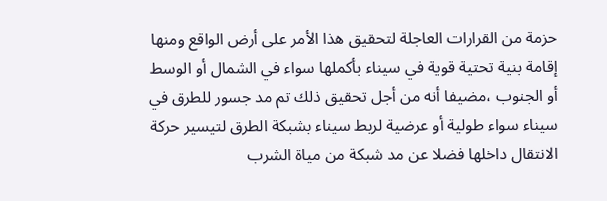حزمة من القرارات العاجلة لتحقيق هذا الأمر على أرض الواقع ومنها إقامة بنية تحتية قوية في سيناء بأكملها سواء في الشمال أو الوسط أو الجنوب ،مضيفا أنه من أجل تحقيق ذلك تم مد جسور للطرق في سيناء سواء طولية أو عرضية لربط سيناء بشبكة الطرق لتيسير حركة الانتقال داخلها فضلا عن مد شبكة من مياة الشرب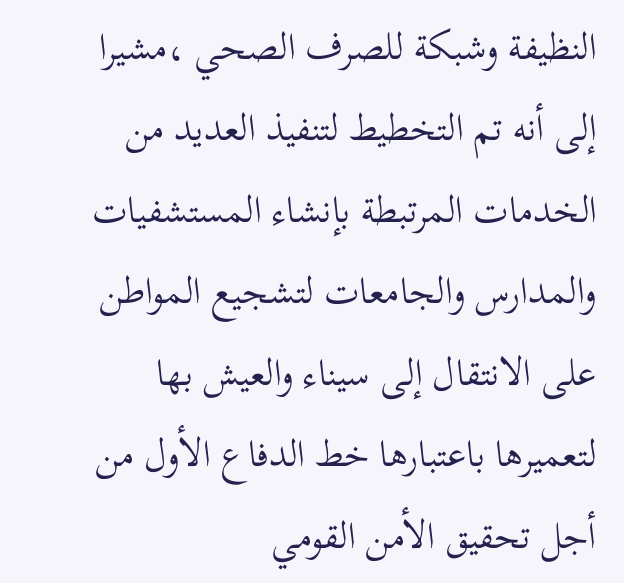النظيفة وشبكة للصرف الصحي ،مشيرا إلى أنه تم التخطيط لتنفيذ العديد من الخدمات المرتبطة بإنشاء المستشفيات والمدارس والجامعات لتشجيع المواطن على الانتقال إلى سيناء والعيش بها لتعميرها باعتبارها خط الدفاع الأول من أجل تحقيق الأمن القومي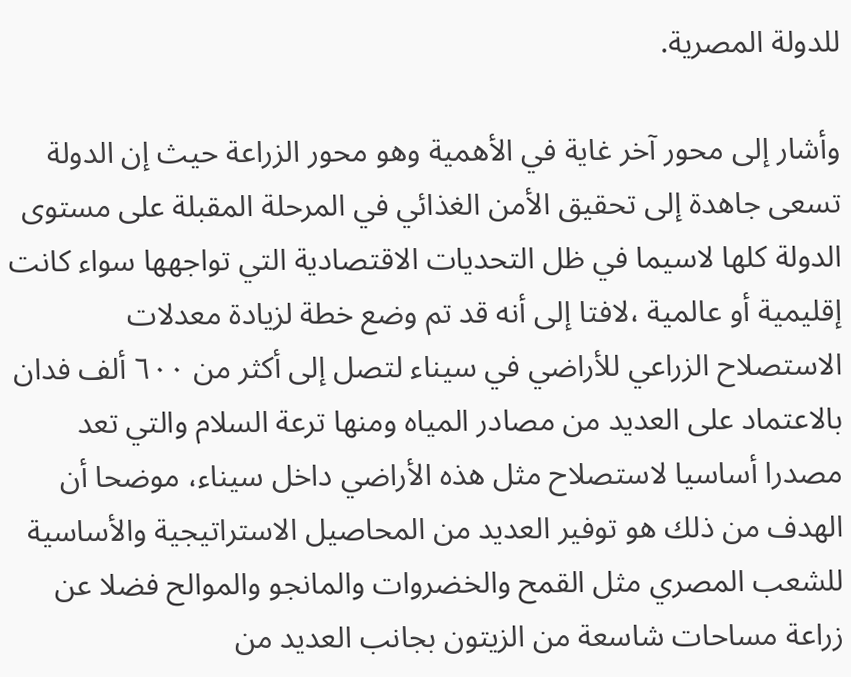للدولة المصرية.

وأشار إلى محور آخر غاية في الأهمية وهو محور الزراعة حيث إن الدولة تسعى جاهدة إلى تحقيق الأمن الغذائي في المرحلة المقبلة على مستوى الدولة كلها لاسيما في ظل التحديات الاقتصادية التي تواجهها سواء كانت إقليمية أو عالمية ،لافتا إلى أنه قد تم وضع خطة لزيادة معدلات الاستصلاح الزراعي للأراضي في سيناء لتصل إلى أكثر من ٦٠٠ ألف فدان بالاعتماد على العديد من مصادر المياه ومنها ترعة السلام والتي تعد مصدرا أساسيا لاستصلاح مثل هذه الأراضي داخل سيناء، موضحا أن الهدف من ذلك هو توفير العديد من المحاصيل الاستراتيجية والأساسية للشعب المصري مثل القمح والخضروات والمانجو والموالح فضلا عن زراعة مساحات شاسعة من الزيتون بجانب العديد من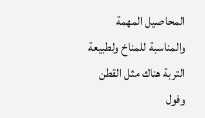المحاصيل المهمة والمناسبة للمناخ ولطبيعة التربة هناك مثل القطن وفول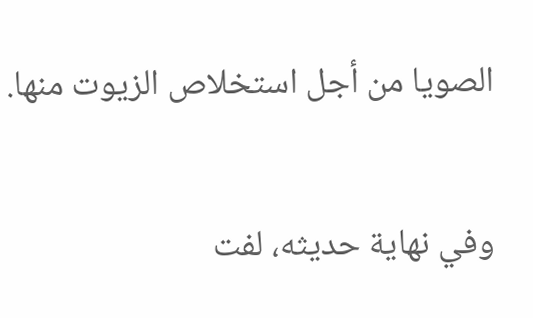الصويا من أجل استخلاص الزيوت منها.

وفي نهاية حديثه، لفت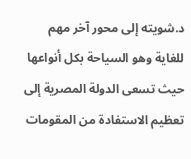د.شويته إلى محور آخر مهم للغاية وهو السياحة بكل أنواعها حيث تسعى الدولة المصرية إلى تعظيم الاستفادة من المقومات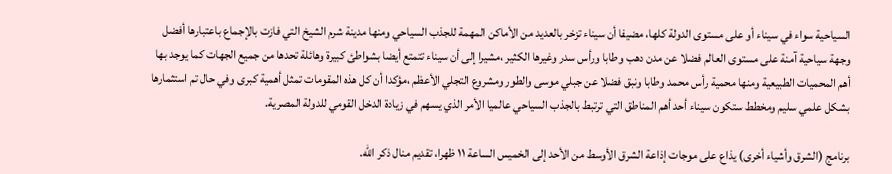السياحية سواء في سيناء أو على مستوى الدولة كلها، مضيفا أن سيناء تزخر بالعديد من الأماكن المهمة للجذب السياحي ومنها مدينة شرم الشيخ التي فازت بالإجماع باعتبارها أفضل وجهة سياحية آمنة على مستوى العالم فضلا عن مدن دهب وطابا ورأس سدر وغيرها الكثير ،مشيرا إلى أن سيناء تتمتع أيضا بشواطئ كبيرة وهائلة تحدها من جميع الجهات كما يوجد بها أهم المحميات الطبيعية ومنها محمية رأس محمد وطابا ونبق فضلا عن جبلي موسى والطور ومشروع التجلي الأعظم ،مؤكدا أن كل هذه المقومات تمثل أهمية كبرى وفي حال تم استثمارها بشكل علمي سليم ومخطط ستكون سيناء أحد أهم المناطق التي ترتبط بالجذب السياحي عالميا الأمر الذي يسهم في زيادة الدخل القومي للدولة المصرية.

برنامج (الشرق وأشياء أخرى) يذاع على موجات إذاعة الشرق الأوسط من الأحد إلى الخميس الساعة ١١ ظهرا، تقديم منال ذكر الله.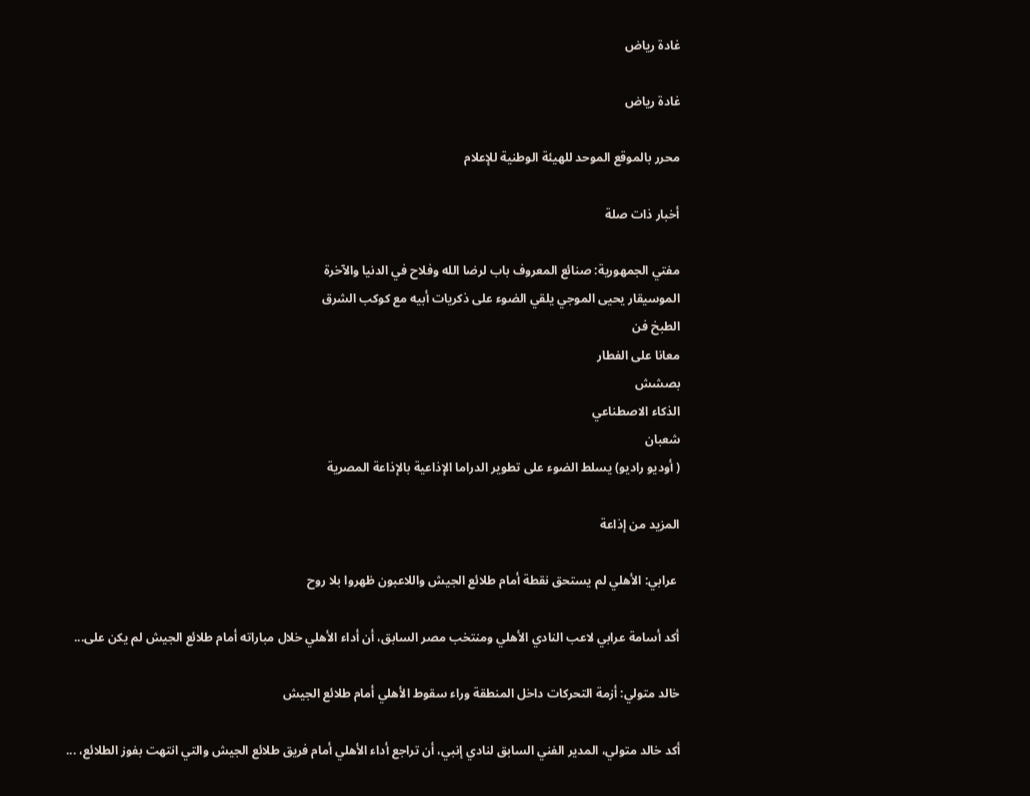غادة رياض

غادة رياض

محرر بالموقع الموحد للهيئة الوطنية للإعلام

أخبار ذات صلة

مفتي الجمهورية: صنائع المعروف باب لرضا الله وفلاح في الدنيا والآخرة
الموسيقار يحيى الموجي يلقي الضوء على ذكريات أبيه مع كوكب الشرق
الطبخ فن
معانا على الفطار
بصشش
الذكاء الاصطناعي
شعبان
( أوديو راديو) يسلط الضوء على تطوير الدراما الإذاعية بالإذاعة المصرية

المزيد من إذاعة

 عرابي: الأهلي لم يستحق نقطة أمام طلائع الجيش واللاعبون ظهروا بلا روح

أكد أسامة عرابي لاعب النادي الأهلي ومنتخب مصر السابق، أن أداء الأهلي خلال مباراته أمام طلائع الجيش لم يكن على...

خالد متولي: أزمة التحركات داخل المنطقة وراء سقوط الأهلي أمام طلائع الجيش

أكد خالد متولي، المدير الفني السابق لنادي إنبي، أن تراجع أداء الأهلي أمام فريق طلائع الجيش والتي انتهت بفوز الطلائع، ...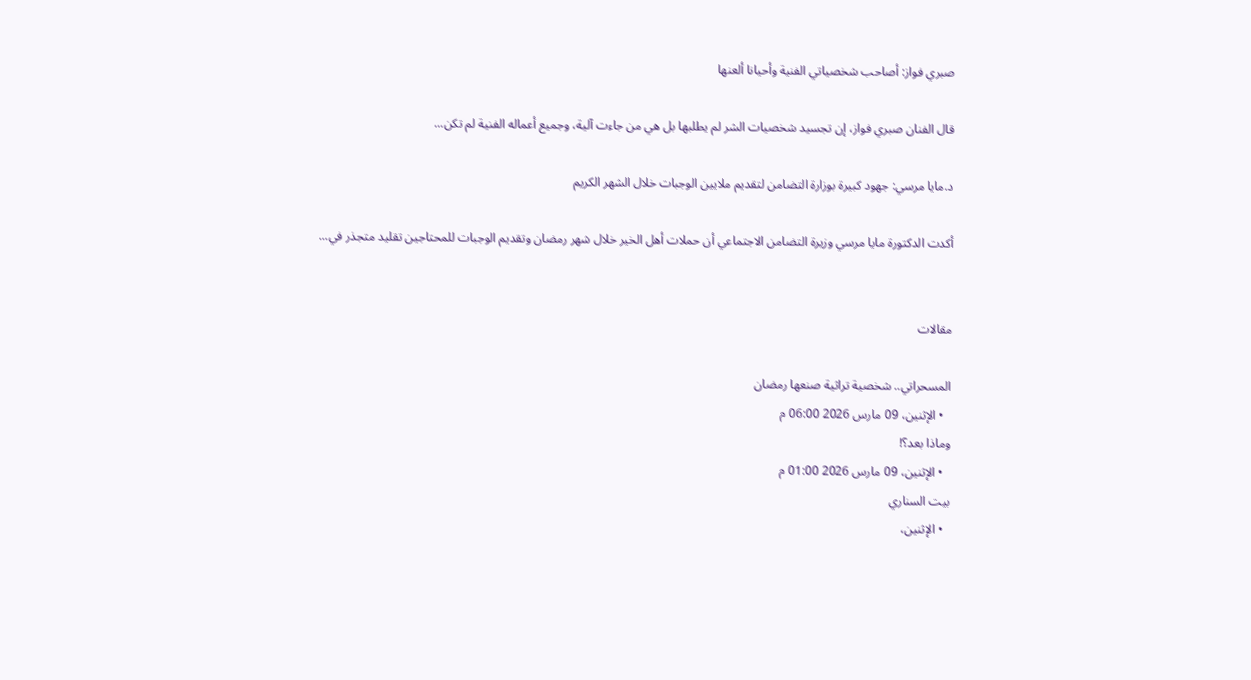صبري فواز: أصاحب شخصياتي الفنية وأحيانا ألعنها

قال الفنان صبري فواز، إن تجسيد شخصيات الشر لم يطلبها بل هي من جاءت آلية، وجميع أعماله الفنية لم تكن...

د.مايا مرسي: جهود كبيرة بوزارة التضامن لتقديم ملايين الوجبات خلال الشهر الكريم

أكدت الدكتورة مايا مرسي وزيرة التضامن الاجتماعي أن حملات أهل الخير خلال شهر رمضان وتقديم الوجبات للمحتاجين تقليد متجذر في...


مقالات

المسحراتي.. شخصية تراثية صنعها رمضان
  • الإثنين، 09 مارس 2026 06:00 م
وماذا بعد؟!
  • الإثنين، 09 مارس 2026 01:00 م
بيت السناري
  • الإثنين،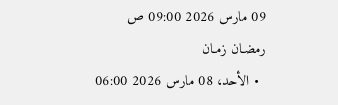09 مارس 2026 09:00 ص
رمضـان زمـان
  • الأحد، 08 مارس 2026 06:00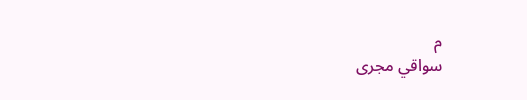م
سواقي مجرى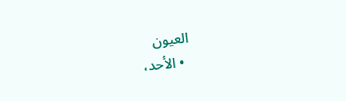العيون
  • الأحد،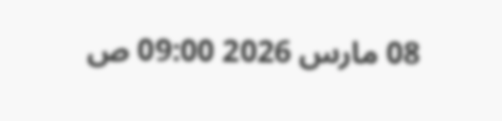08 مارس 2026 09:00 ص